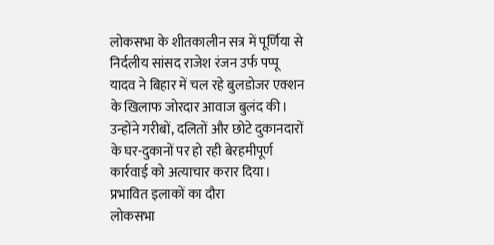लोकसभा के शीतकालीन सत्र में पूर्णिया से निर्दलीय सांसद राजेश रंजन उर्फ पप्पू यादव ने बिहार में चल रहे बुलडोजर एक्शन के खिलाफ जोरदार आवाज बुलंद की। उन्होंने गरीबों, दलितों और छोटे दुकानदारों के घर-दुकानों पर हो रही बेरहमीपूर्ण कार्रवाई को अत्याचार करार दिया।
प्रभावित इलाकों का दौरा
लोकसभा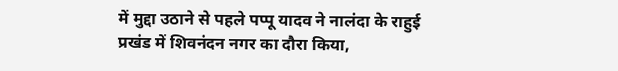में मुद्दा उठाने से पहले पप्पू यादव ने नालंदा के राहुई प्रखंड में शिवनंदन नगर का दौरा किया,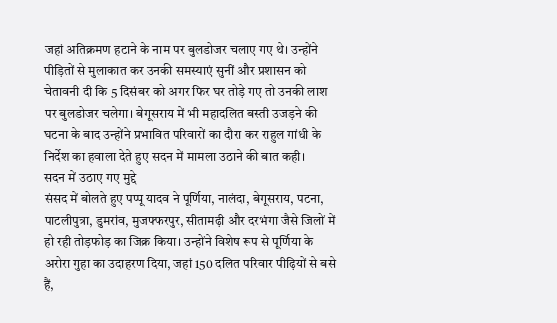जहां अतिक्रमण हटाने के नाम पर बुलडोजर चलाए गए थे। उन्होंने पीड़ितों से मुलाकात कर उनकी समस्याएं सुनीं और प्रशासन को चेतावनी दी कि 5 दिसंबर को अगर फिर घर तोड़े गए तो उनकी लाश पर बुलडोजर चलेगा। बेगूसराय में भी महादलित बस्ती उजड़ने की घटना के बाद उन्होंने प्रभावित परिवारों का दौरा कर राहुल गांधी के निर्देश का हवाला देते हुए सदन में मामला उठाने की बात कही।
सदन में उठाए गए मुद्दे
संसद में बोलते हुए पप्पू यादव ने पूर्णिया, नालंदा, बेगूसराय, पटना, पाटलीपुत्रा, डुमरांव, मुजफ्फरपुर, सीतामढ़ी और दरभंगा जैसे जिलों में हो रही तोड़फोड़ का जिक्र किया। उन्होंने विशेष रूप से पूर्णिया के अरोरा गुहा का उदाहरण दिया, जहां 150 दलित परिवार पीढ़ियों से बसे हैं,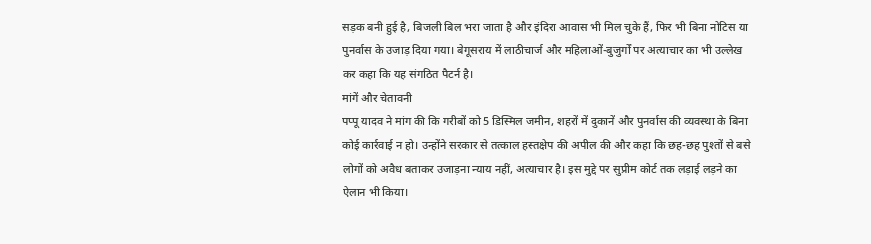सड़क बनी हुई है, बिजली बिल भरा जाता है और इंदिरा आवास भी मिल चुके हैं, फिर भी बिना नोटिस या पुनर्वास के उजाड़ दिया गया। बेगूसराय में लाठीचार्ज और महिलाओं-बुजुर्गों पर अत्याचार का भी उल्लेख कर कहा कि यह संगठित पैटर्न है।
मांगें और चेतावनी
पप्पू यादव ने मांग की कि गरीबों को 5 डिस्मिल जमीन, शहरों में दुकानें और पुनर्वास की व्यवस्था के बिना कोई कार्रवाई न हो। उन्होंने सरकार से तत्काल हस्तक्षेप की अपील की और कहा कि छह-छह पुश्तों से बसे लोगों को अवैध बताकर उजाड़ना न्याय नहीं, अत्याचार है। इस मुद्दे पर सुप्रीम कोर्ट तक लड़ाई लड़ने का ऐलान भी किया।